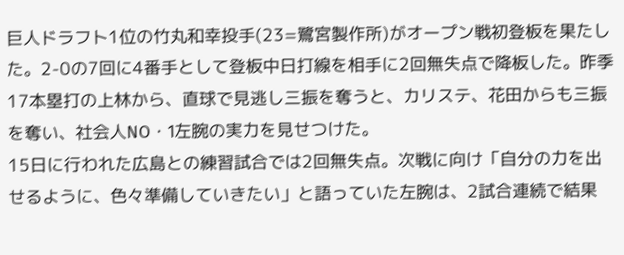巨人ドラフト1位の竹丸和幸投手(23=鷺宮製作所)がオープン戦初登板を果たした。2-0の7回に4番手として登板中日打線を相手に2回無失点で降板した。昨季17本塁打の上林から、直球で見逃し三振を奪うと、カリステ、花田からも三振を奪い、社会人NO・1左腕の実力を見せつけた。
15日に行われた広島との練習試合では2回無失点。次戦に向け「自分の力を出せるように、色々準備していきたい」と語っていた左腕は、2試合連続で結果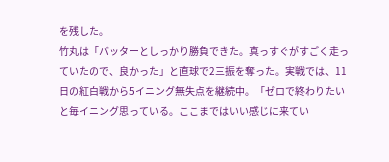を残した。
竹丸は「バッターとしっかり勝負できた。真っすぐがすごく走っていたので、良かった」と直球で2三振を奪った。実戦では、11日の紅白戦から5イニング無失点を継続中。「ゼロで終わりたいと毎イニング思っている。ここまではいい感じに来てい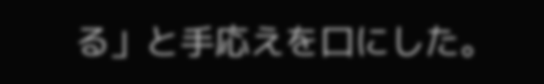る」と手応えを口にした。